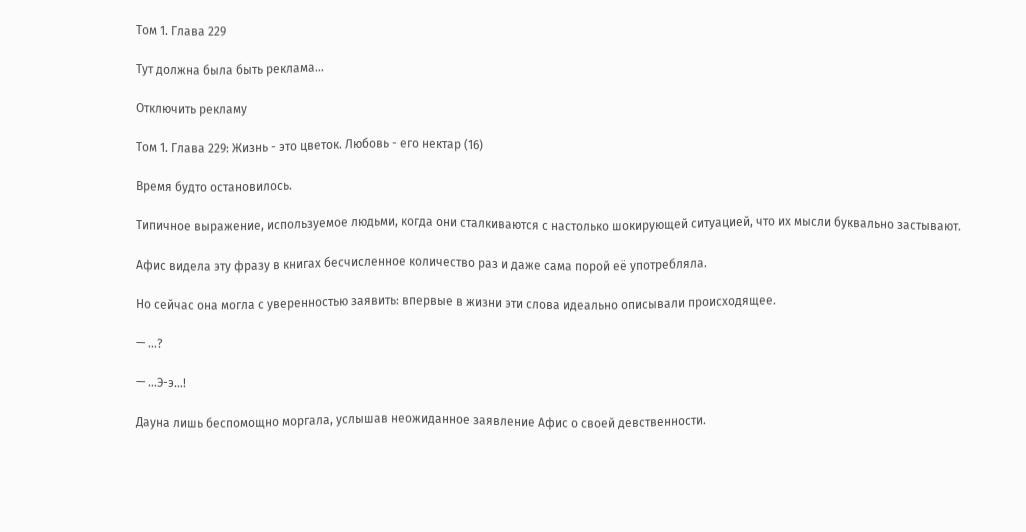Том 1. Глава 229

Тут должна была быть реклама...

Отключить рекламу

Том 1. Глава 229: Жизнь - это цветок. Любовь - его нектар (16)

Время будто остановилось.

Типичное выражение, используемое людьми, когда они сталкиваются с настолько шокирующей ситуацией, что их мысли буквально застывают.

Афис видела эту фразу в книгах бесчисленное количество раз и даже сама порой её употребляла.

Но сейчас она могла с уверенностью заявить: впервые в жизни эти слова идеально описывали происходящее.

— …?

— …Э-э…!

Дауна лишь беспомощно моргала, услышав неожиданное заявление Афис о своей девственности.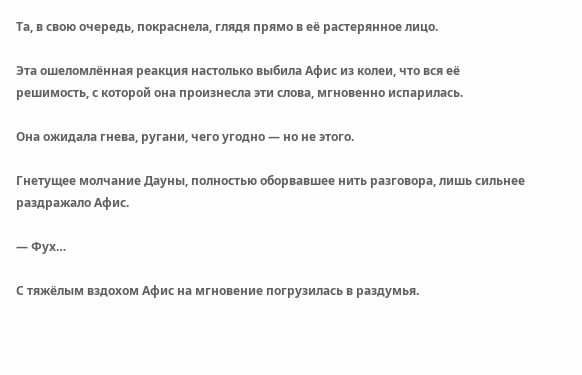Та, в свою очередь, покраснела, глядя прямо в её растерянное лицо.

Эта ошеломлённая реакция настолько выбила Афис из колеи, что вся её решимость, с которой она произнесла эти слова, мгновенно испарилась.

Она ожидала гнева, ругани, чего угодно — но не этого.

Гнетущее молчание Дауны, полностью оборвавшее нить разговора, лишь сильнее раздражало Афис.

— Фух…

С тяжёлым вздохом Афис на мгновение погрузилась в раздумья.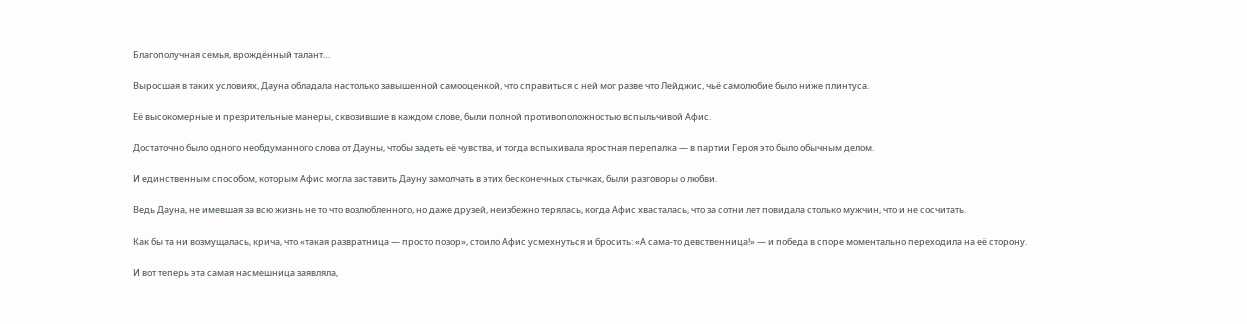Благополучная семья, врождённый талант…

Выросшая в таких условиях, Дауна обладала настолько завышенной самооценкой, что справиться с ней мог разве что Лейджис, чьё самолюбие было ниже плинтуса.

Её высокомерные и презрительные манеры, сквозившие в каждом слове, были полной противоположностью вспыльчивой Афис.

Достаточно было одного необдуманного слова от Дауны, чтобы задеть её чувства, и тогда вспыхивала яростная перепалка — в партии Героя это было обычным делом.

И единственным способом, которым Афис могла заставить Дауну замолчать в этих бесконечных стычках, были разговоры о любви.

Ведь Дауна, не имевшая за всю жизнь не то что возлюбленного, но даже друзей, неизбежно терялась, когда Афис хвасталась, что за сотни лет повидала столько мужчин, что и не сосчитать.

Как бы та ни возмущалась, крича, что «такая развратница — просто позор», стоило Афис усмехнуться и бросить: «А сама-то девственница!» — и победа в споре моментально переходила на её сторону.

И вот теперь эта самая насмешница заявляла,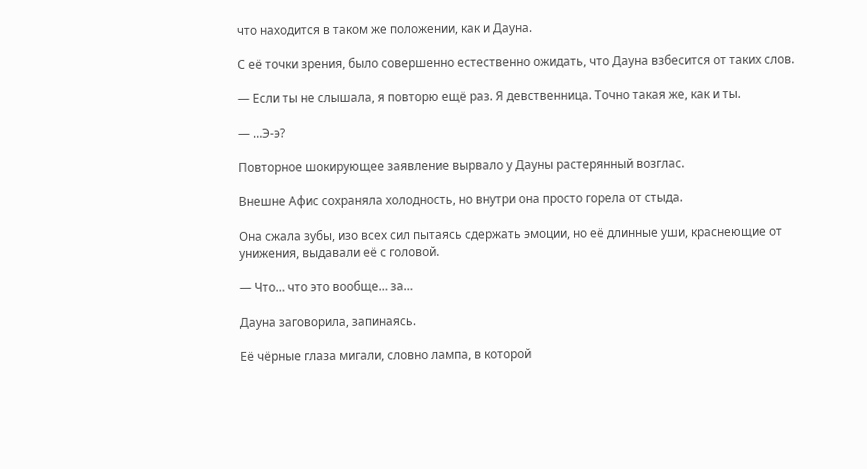что находится в таком же положении, как и Дауна.

С её точки зрения, было совершенно естественно ожидать, что Дауна взбесится от таких слов.

— Если ты не слышала, я повторю ещё раз. Я девственница. Точно такая же, как и ты.

— …Э-э?

Повторное шокирующее заявление вырвало у Дауны растерянный возглас.

Внешне Афис сохраняла холодность, но внутри она просто горела от стыда.

Она сжала зубы, изо всех сил пытаясь сдержать эмоции, но её длинные уши, краснеющие от унижения, выдавали её с головой.

— Что… что это вообще… за…

Дауна заговорила, запинаясь.

Её чёрные глаза мигали, словно лампа, в которой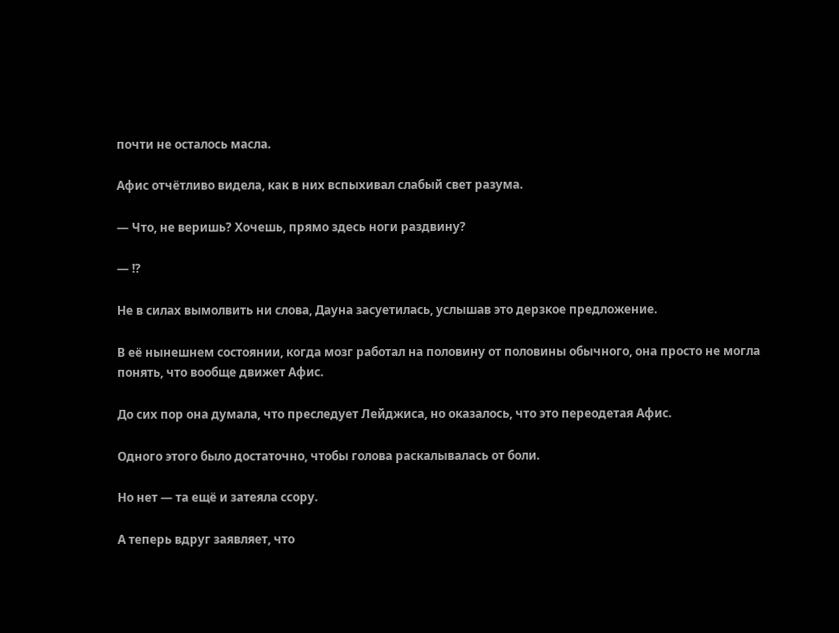почти не осталось масла.

Афис отчётливо видела, как в них вспыхивал слабый свет разума.

— Что, не веришь? Хочешь, прямо здесь ноги раздвину?

— !?

Не в силах вымолвить ни слова, Дауна засуетилась, услышав это дерзкое предложение.

В её нынешнем состоянии, когда мозг работал на половину от половины обычного, она просто не могла понять, что вообще движет Афис.

До сих пор она думала, что преследует Лейджиса, но оказалось, что это переодетая Афис.

Одного этого было достаточно, чтобы голова раскалывалась от боли.

Но нет — та ещё и затеяла ссору.

А теперь вдруг заявляет, что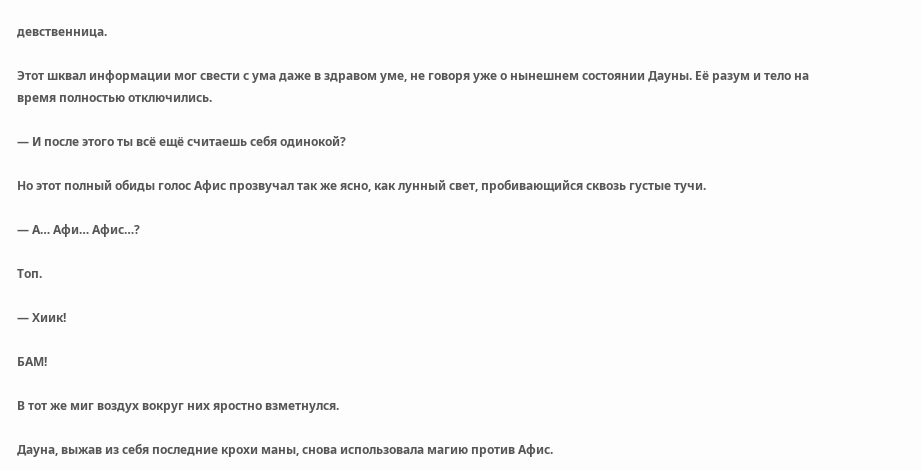девственница.

Этот шквал информации мог свести с ума даже в здравом уме, не говоря уже о нынешнем состоянии Дауны. Её разум и тело на время полностью отключились.

— И после этого ты всё ещё считаешь себя одинокой?

Но этот полный обиды голос Афис прозвучал так же ясно, как лунный свет, пробивающийся сквозь густые тучи.

— А… Афи… Афис…?

Топ.

— Хиик!

БАМ!

В тот же миг воздух вокруг них яростно взметнулся.

Дауна, выжав из себя последние крохи маны, снова использовала магию против Афис.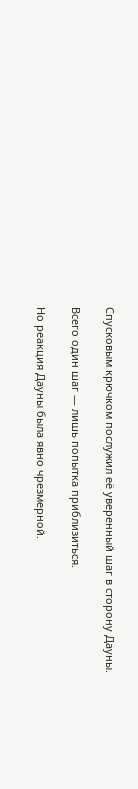Спусковым крючком послужил её уверенный шаг в сторону Дауны.

Всего один шаг — лишь попытка приблизиться.

Но реакция Дауны была явно чрезмерной.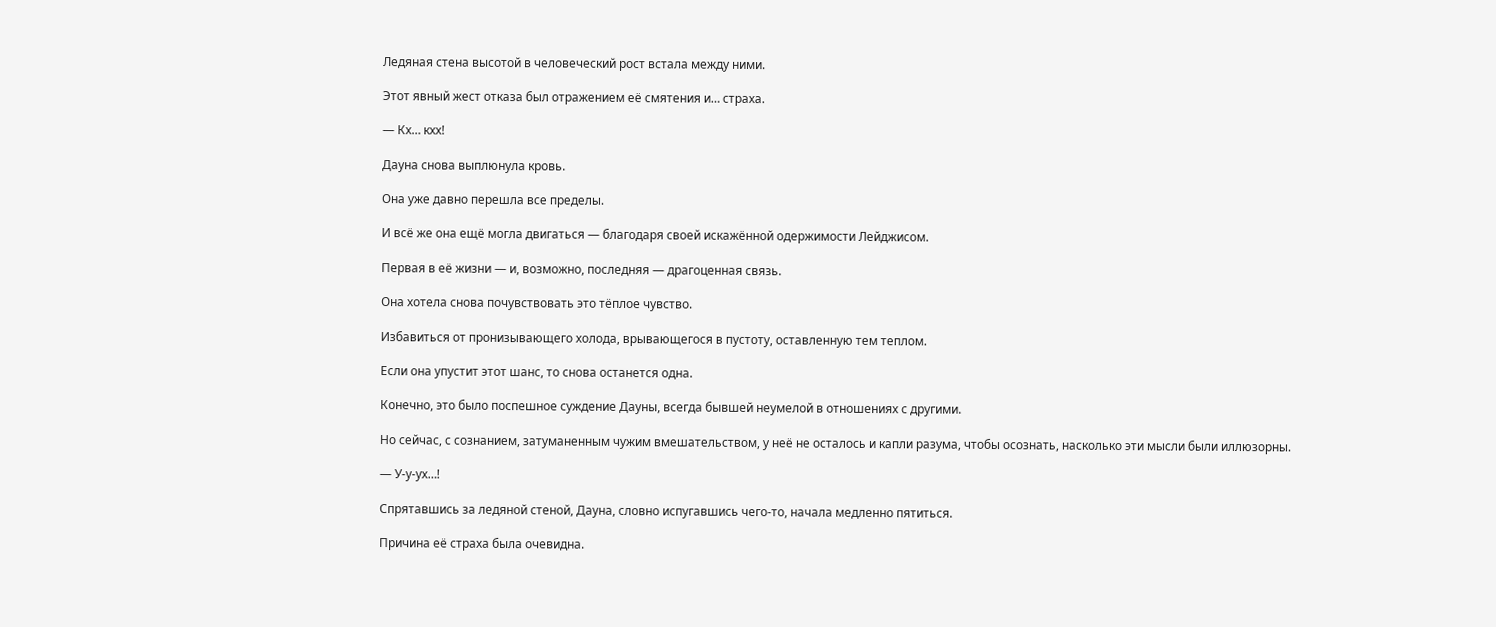Ледяная стена высотой в человеческий рост встала между ними.

Этот явный жест отказа был отражением её смятения и… страха.

— Кх… кхх!

Дауна снова выплюнула кровь.

Она уже давно перешла все пределы.

И всё же она ещё могла двигаться — благодаря своей искажённой одержимости Лейджисом.

Первая в её жизни — и, возможно, последняя — драгоценная связь.

Она хотела снова почувствовать это тёплое чувство.

Избавиться от пронизывающего холода, врывающегося в пустоту, оставленную тем теплом.

Если она упустит этот шанс, то снова останется одна.

Конечно, это было поспешное суждение Дауны, всегда бывшей неумелой в отношениях с другими.

Но сейчас, с сознанием, затуманенным чужим вмешательством, у неё не осталось и капли разума, чтобы осознать, насколько эти мысли были иллюзорны.

— У-у-ух…!

Спрятавшись за ледяной стеной, Дауна, словно испугавшись чего-то, начала медленно пятиться.

Причина её страха была очевидна.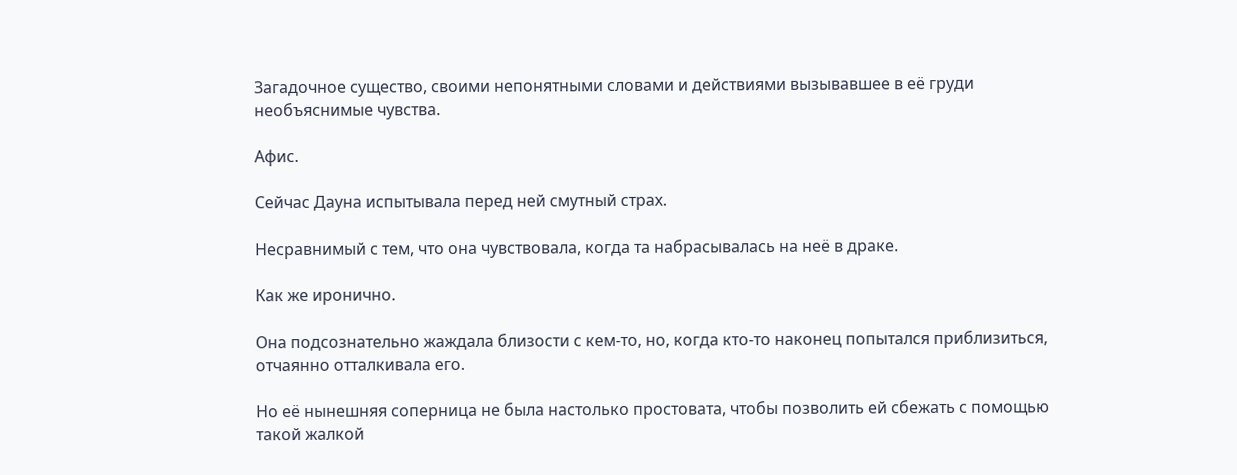Загадочное существо, своими непонятными словами и действиями вызывавшее в её груди необъяснимые чувства.

Афис.

Сейчас Дауна испытывала перед ней смутный страх.

Несравнимый с тем, что она чувствовала, когда та набрасывалась на неё в драке.

Как же иронично.

Она подсознательно жаждала близости с кем-то, но, когда кто-то наконец попытался приблизиться, отчаянно отталкивала его.

Но её нынешняя соперница не была настолько простовата, чтобы позволить ей сбежать с помощью такой жалкой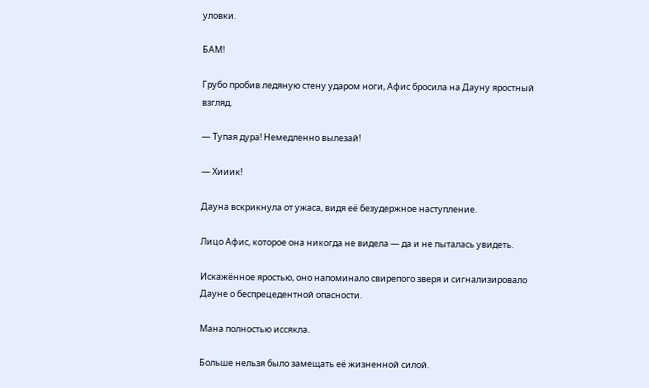уловки.

БАМ!

Грубо пробив ледяную стену ударом ноги, Афис бросила на Дауну яростный взгляд.

— Тупая дура! Немедленно вылезай!

— Хииик!

Дауна вскрикнула от ужаса, видя её безудержное наступление.

Лицо Афис, которое она никогда не видела — да и не пыталась увидеть.

Искажённое яростью, оно напоминало свирепого зверя и сигнализировало Дауне о беспрецедентной опасности.

Мана полностью иссякла.

Больше нельзя было замещать её жизненной силой.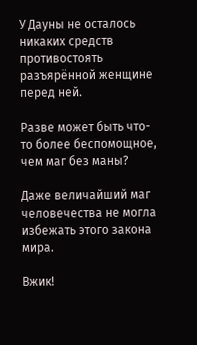У Дауны не осталось никаких средств противостоять разъярённой женщине перед ней.

Разве может быть что-то более беспомощное, чем маг без маны?

Даже величайший маг человечества не могла избежать этого закона мира.

Вжик!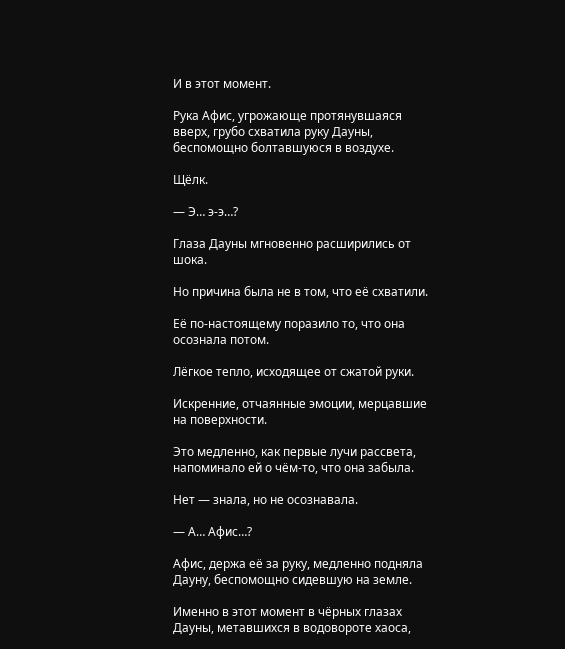И в этот момент.

Рука Афис, угрожающе протянувшаяся вверх, грубо схватила руку Дауны, беспомощно болтавшуюся в воздухе.

Щёлк.

— Э… э-э…?

Глаза Дауны мгновенно расширились от шока.

Но причина была не в том, что её схватили.

Её по-настоящему поразило то, что она осознала потом.

Лёгкое тепло, исходящее от сжатой руки.

Искренние, отчаянные эмоции, мерцавшие на поверхности.

Это медленно, как первые лучи рассвета, напоминало ей о чём-то, что она забыла.

Нет — знала, но не осознавала.

— А… Афис…?

Афис, держа её за руку, медленно подняла Дауну, беспомощно сидевшую на земле.

Именно в этот момент в чёрных глазах Дауны, метавшихся в водовороте хаоса,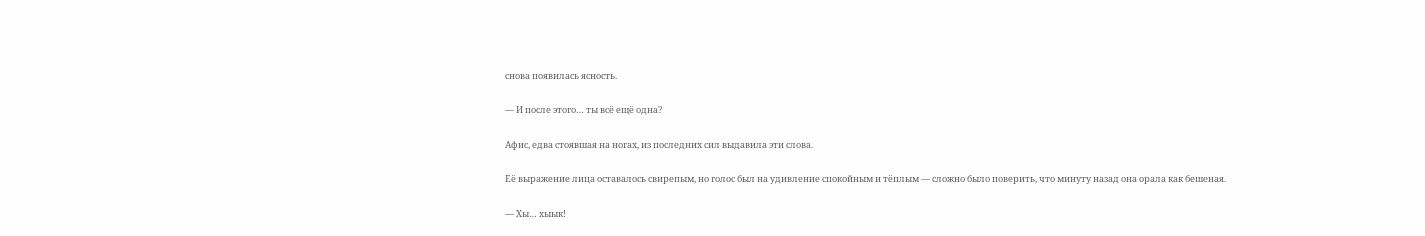снова появилась ясность.

— И после этого… ты всё ещё одна?

Афис, едва стоявшая на ногах, из последних сил выдавила эти слова.

Её выражение лица оставалось свирепым, но голос был на удивление спокойным и тёплым — сложно было поверить, что минуту назад она орала как бешеная.

— Хы… хыык!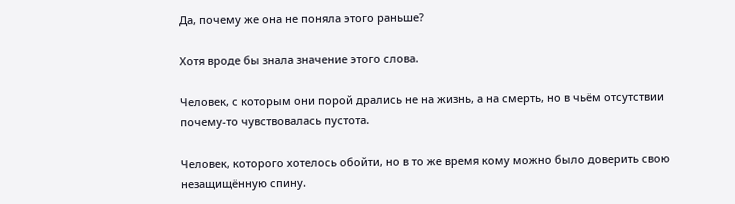Да, почему же она не поняла этого раньше?

Хотя вроде бы знала значение этого слова.

Человек, с которым они порой дрались не на жизнь, а на смерть, но в чьём отсутствии почему-то чувствовалась пустота.

Человек, которого хотелось обойти, но в то же время кому можно было доверить свою незащищённую спину.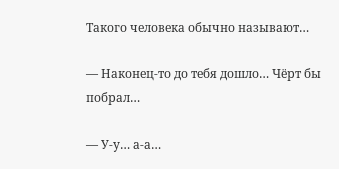Такого человека обычно называют…

— Наконец-то до тебя дошло… Чёрт бы побрал…

— У-у… а-а…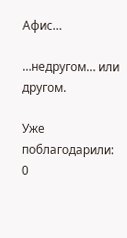Афис…

…недругом… или другом.

Уже поблагодарили: 0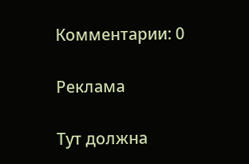Комментарии: 0

Реклама

Тут должна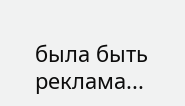была быть реклама...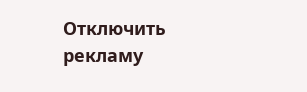Отключить рекламу